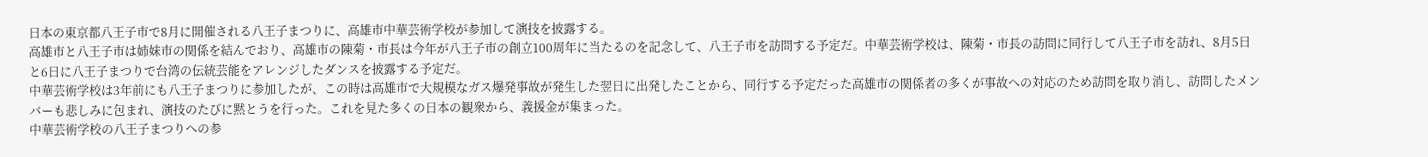日本の東京都八王子市で8月に開催される八王子まつりに、高雄市中華芸術学校が参加して演技を披露する。
高雄市と八王子市は姉妹市の関係を結んでおり、高雄市の陳菊・市長は今年が八王子市の創立100周年に当たるのを記念して、八王子市を訪問する予定だ。中華芸術学校は、陳菊・市長の訪問に同行して八王子市を訪れ、8月5日と6日に八王子まつりで台湾の伝統芸能をアレンジしたダンスを披露する予定だ。
中華芸術学校は3年前にも八王子まつりに参加したが、この時は高雄市で大規模なガス爆発事故が発生した翌日に出発したことから、同行する予定だった高雄市の関係者の多くが事故への対応のため訪問を取り消し、訪問したメンバーも悲しみに包まれ、演技のたびに黙とうを行った。これを見た多くの日本の観衆から、義援金が集まった。
中華芸術学校の八王子まつりへの参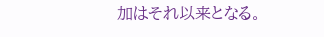加はそれ以来となる。